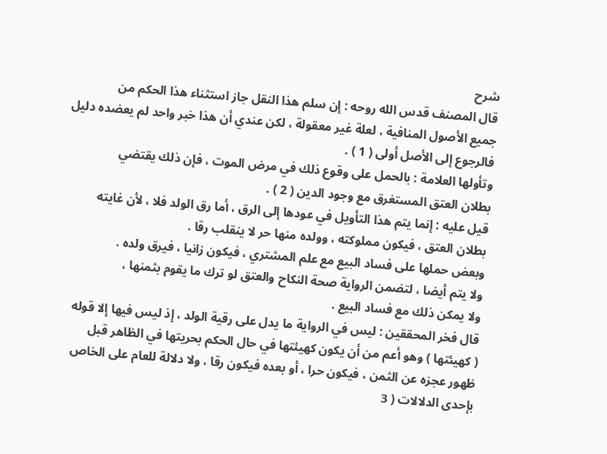شرح
قال المصنف قدس الله روحه : إن سلم هذا النقل جاز استثناء هذا الحكم من
جميع الأصول المنافية ، لعلة غير معقولة ، لكن عندي أن هذا خبر واحد لم يعضده دليل
فالرجوع إلى الأصل أولى ( 1 ) .
وتأولها العلامة : بالحمل على وقوع ذلك في مرض الموت ، فإن ذلك يقتضي
بطلان العتق المستغرق مع وجود الدين ( 2 ) .
قيل عليه : إنما يتم هذا التأويل في عودها إلى الرق ، أما رق الولد فلا ، لأن غايته
بطلان العتق ، فيكون مملوكته ، وولده منها حر لا ينقلب رقا .
وبعض حملها على فساد البيع مع علم المشتري ، فيكون زانيا ، فيرق ولده .
ولا يتم أيضا ، لتضمن الرواية صحة النكاح والعتق لو ترك ما يقوم بثمنها ،
ولا يمكن ذلك مع فساد البيع .
قال فخر المحققين : ليس في الرواية ما يدل على رقية الولد ، إذ ليس فيها إلا قوله
( كهيئتها ) وهو أعم من أن يكون كهيئتها في حال الحكم بحريتها في الظاهر قبل
ظهور عجزه عن الثمن ، فيكون حرا ، أو بعده فيكون رقا ، ولا دلالة للعام على الخاص
بإحدى الدلالات ( 3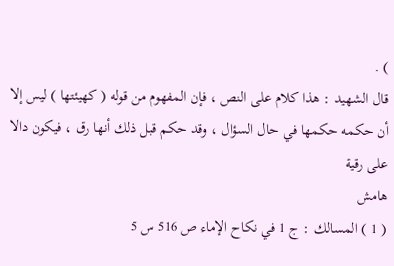) .
قال الشهيد : هذا كلام على النص ، فإن المفهوم من قوله ( كهيئتها ) ليس إلا
أن حكمه حكمها في حال السؤال ، وقد حكم قبل ذلك أنها رق ، فيكون دالا على رقية
هامش
( 1 ) المسالك : ج 1 في نكاح الإماء ص 516 س 5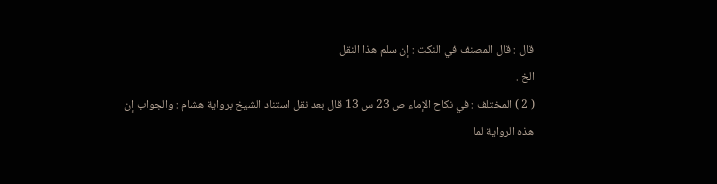قال : قال المصنف في النكت : إن سلم هذا النقل
الخ .
( 2 ) المختلف : في نكاح الإماء ص 23 س 13 قال بعد نقل استناد الشيخ برواية هشام : والجواب إن
هذه الرواية لما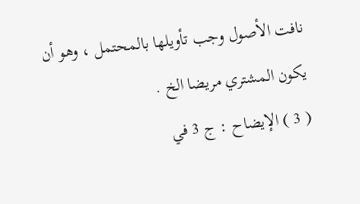نافت الأصول وجب تأويلها بالمحتمل ، وهو أن يكون المشتري مريضا الخ .
( 3 ) الإيضاح : ج 3 في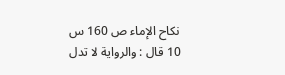نكاح الإماء ص 160 س 10 قال : والرواية لا تدل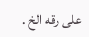على رقه الخ .